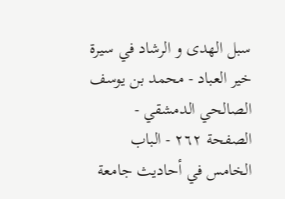سبل الهدى و الرشاد في سيرة خير العباد - محمد بن يوسف الصالحي الدمشقي - الصفحة ٢٦٢ - الباب الخامس في أحاديث جامعة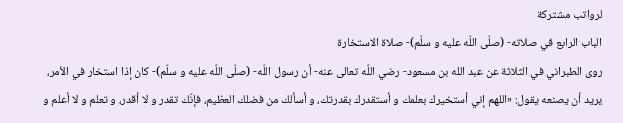لرواتب مشتركة
الباب الرابع في صلاته- (صلّى اللّه عليه و سلّم)- صلاة الاستخارة
روى الطبراني في الثلاثة عن عبد الله بن مسعود- رضي اللّه تعالى عنه- أن رسول اللّه- (صلّى اللّه عليه و سلّم)- كان إذا استخار في الأمر، يريد أن يصنعه يقول: «اللهم إني أستخيرك بعلمك و أستقدرك بقدرتك، و أسألك من فضلك العظيم، فإنّك تقدر و لا أقدر، و تعلم و لا أعلم و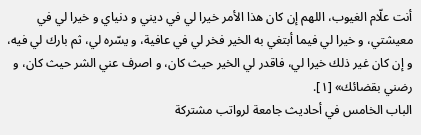أنت علّام الغيوب، اللهم إن كان هذا الأمر خيرا لي في ديني و دنياي و خيرا لي في معيشتي، و خيرا لي فيما أبتغي به الخير فخر لي في عافية، و يسّره لي، ثم بارك لي فيه، و إن كان غير ذلك خيرا لي، فاقدر لي الخير حيث كان، و اصرف عني الشر حيث كان، و رضني بقضائك» [١].
الباب الخامس في أحاديث جامعة لرواتب مشتركة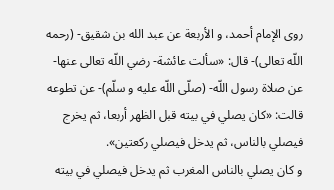روى الإمام أحمد، و الأربعة عن عبد الله بن شقيق- (رحمه اللّه تعالى)- قال: «سألت عائشة- رضي اللّه تعالى عنها- عن صلاة رسول اللّه- (صلّى اللّه عليه و سلّم)- عن تطوعه قالت: «كان يصلي في بيته قبل الظهر أربعا، ثم يخرج فيصلي بالناس، ثم يدخل فيصلي ركعتين».
و كان يصلي بالناس المغرب ثم يدخل فيصلي في بيته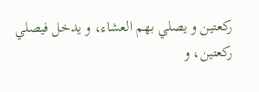ركعتين و يصلي بهم العشاء، و يدخل فيصلي ركعتين، و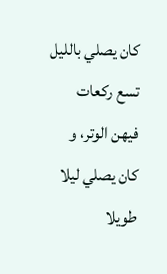كان يصلي بالليل تسع ركعات فيهن الوتر، و كان يصلي ليلا طويلا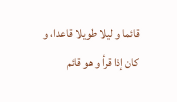قائما و ليلا طويلا قاعدا، و كان إذا قرأ و هو قائم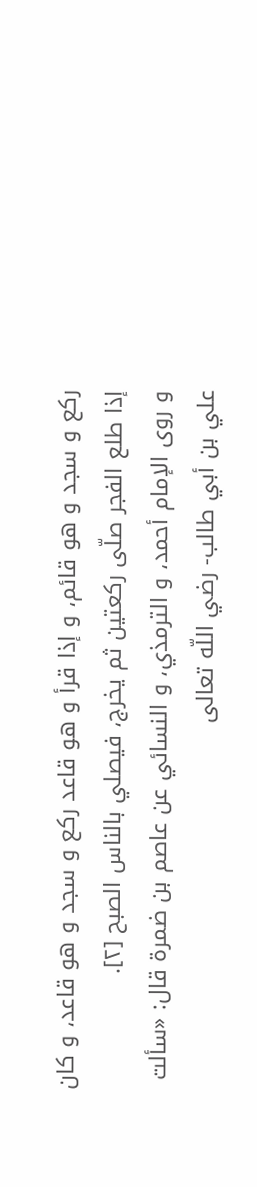ركع و سجد و هو قائم، و إذا قرأ و هو قاعد ركع و سجد و هو قاعد، و كان إذا طلع الفجر صلّى ركعتين ثم يخرج، فيصلي بالناس الصبح [٢].
و روى الإمام أحمد، و الترمذي، و النسائي عن عاصم بن ضمرة قال: «سألت علي بن أبي طالب- رضي اللّه تعالى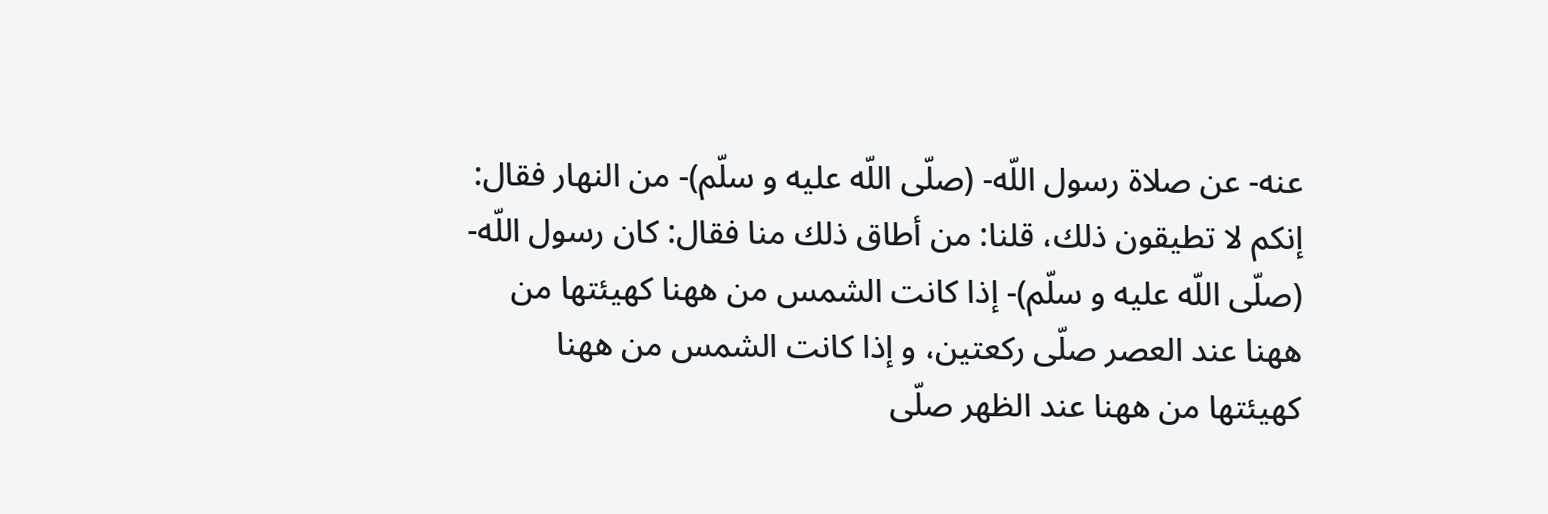عنه- عن صلاة رسول اللّه- (صلّى اللّه عليه و سلّم)- من النهار فقال: إنكم لا تطيقون ذلك، قلنا: من أطاق ذلك منا فقال: كان رسول اللّه- (صلّى اللّه عليه و سلّم)- إذا كانت الشمس من ههنا كهيئتها من ههنا عند العصر صلّى ركعتين، و إذا كانت الشمس من ههنا كهيئتها من ههنا عند الظهر صلّى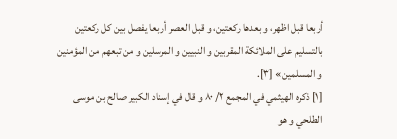أربعا قبل اظهر، و بعدها ركعتين، و قبل العصر أربعا يفصل بين كل ركعتين بالتسليم على الملائكة المقربين و النبيين و المرسلين و من تبعهم من المؤمنين و المسلمين» [٣].
[١] ذكره الهيثمي في المجمع ٢/ ٨٠ و قال في إسناد الكبير صالح بن موسى الطلحي و هو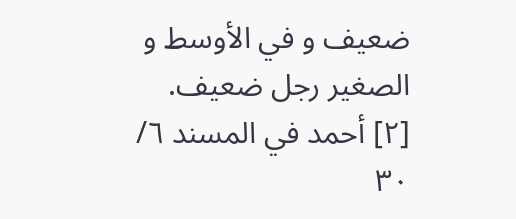ضعيف و في الأوسط و الصغير رجل ضعيف.
[٢] أحمد في المسند ٦/ ٣٠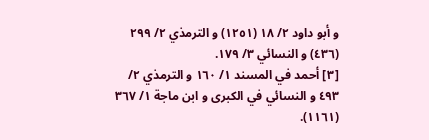و أبو داود ٢/ ١٨ (١٢٥١) و الترمذي ٢/ ٢٩٩ (٤٣٦) و النسائي ٣/ ١٧٩.
[٣] أحمد في المسند ١/ ١٦٠ و الترمذي ٢/ ٤٩٣ و النسائي في الكبرى و ابن ماجة ١/ ٣٦٧ (١١٦١).